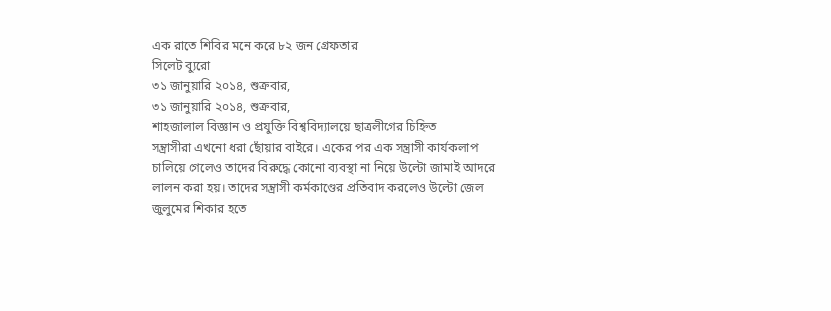এক রাতে শিবির মনে করে ৮২ জন গ্রেফতার
সিলেট ব্যুরো
৩১ জানুয়ারি ২০১৪, শুক্রবার,
৩১ জানুয়ারি ২০১৪, শুক্রবার,
শাহজালাল বিজ্ঞান ও প্রযুক্তি বিশ্ববিদ্যালয়ে ছাত্রলীগের চিহ্নিত
সন্ত্রাসীরা এখনো ধরা ছোঁয়ার বাইরে। একের পর এক সন্ত্রাসী কার্যকলাপ
চালিয়ে গেলেও তাদের বিরুদ্ধে কোনো ব্যবস্থা না নিয়ে উল্টো জামাই আদরে
লালন করা হয়। তাদের সন্ত্রাসী কর্মকাণ্ডের প্রতিবাদ করলেও উল্টো জেল
জুলুমের শিকার হতে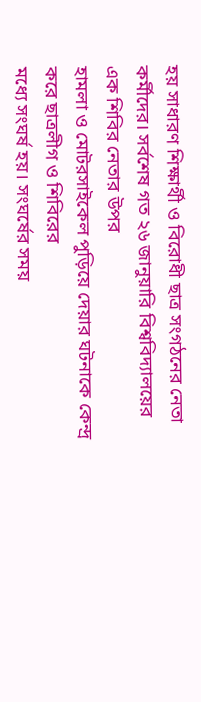হয় সাধারণ শিক্ষার্থী ও বিরোধী ছাত্র সংগঠনের নেতা
কর্মীদের। সর্বশেষ গত ২৬ জানুয়ারি বিশ্ববিদ্যালয়ের এক শিবির নেতার উপর
হামলা ও মোটরসাইকেল পুড়িয়ে দেয়ার ঘটনাকে কেন্দ্র করে ছাত্রলীগ ও শিবিরের
মধ্যে সংঘর্ষ হয়। সংঘর্ষের সময়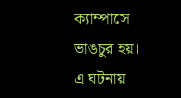ক্যাম্পাসে ভাঙচুর হয়। এ ঘটনায়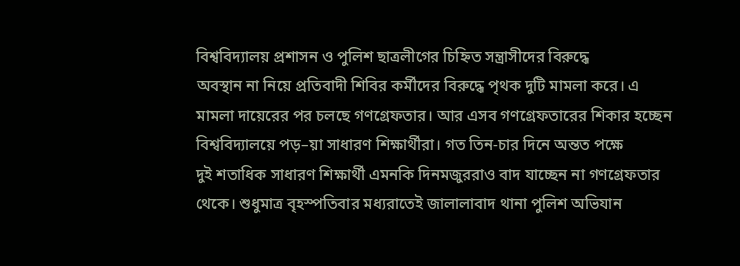বিশ্ববিদ্যালয় প্রশাসন ও পুলিশ ছাত্রলীগের চিহ্নিত সন্ত্রাসীদের বিরুদ্ধে
অবস্থান না নিয়ে প্রতিবাদী শিবির কর্মীদের বিরুদ্ধে পৃথক দুটি মামলা করে। এ
মামলা দায়েরের পর চলছে গণগ্রেফতার। আর এসব গণগ্রেফতারের শিকার হচ্ছেন
বিশ্ববিদ্যালয়ে পড়–য়া সাধারণ শিক্ষার্থীরা। গত তিন-চার দিনে অন্তত পক্ষে
দুই শতাধিক সাধারণ শিক্ষার্থী এমনকি দিনমজুররাও বাদ যাচ্ছেন না গণগ্রেফতার
থেকে। শুধুমাত্র বৃহস্পতিবার মধ্যরাতেই জালালাবাদ থানা পুলিশ অভিযান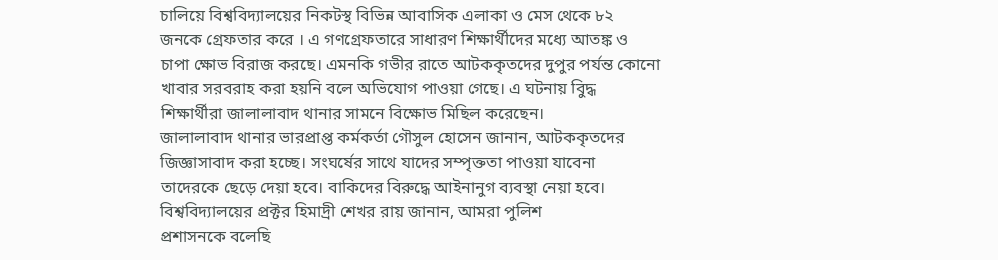চালিয়ে বিশ্ববিদ্যালয়ের নিকটস্থ বিভিন্ন আবাসিক এলাকা ও মেস থেকে ৮২
জনকে গ্রেফতার করে । এ গণগ্রেফতারে সাধারণ শিক্ষার্থীদের মধ্যে আতঙ্ক ও
চাপা ক্ষোভ বিরাজ করছে। এমনকি গভীর রাতে আটককৃতদের দুপুর পর্যন্ত কোনো
খাবার সরবরাহ করা হয়নি বলে অভিযোগ পাওয়া গেছে। এ ঘটনায় বিুদ্ধ
শিক্ষার্থীরা জালালাবাদ থানার সামনে বিক্ষোভ মিছিল করেছেন।
জালালাবাদ থানার ভারপ্রাপ্ত কর্মকর্তা গৌসুল হোসেন জানান, আটককৃতদের
জিজ্ঞাসাবাদ করা হচ্ছে। সংঘর্ষের সাথে যাদের সম্পৃক্ততা পাওয়া যাবেনা
তাদেরকে ছেড়ে দেয়া হবে। বাকিদের বিরুদ্ধে আইনানুগ ব্যবস্থা নেয়া হবে।
বিশ্ববিদ্যালয়ের প্রক্টর হিমাদ্রী শেখর রায় জানান, আমরা পুলিশ
প্রশাসনকে বলেছি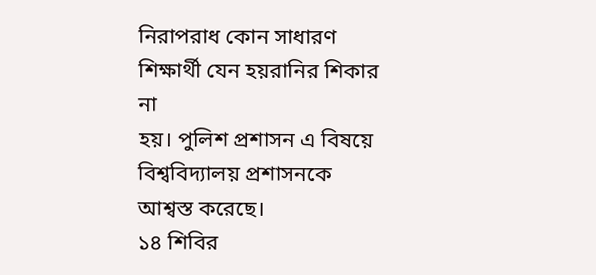নিরাপরাধ কোন সাধারণ শিক্ষার্থী যেন হয়রানির শিকার না
হয়। পুলিশ প্রশাসন এ বিষয়ে বিশ্ববিদ্যালয় প্রশাসনকে আশ্বস্ত করেছে।
১৪ শিবির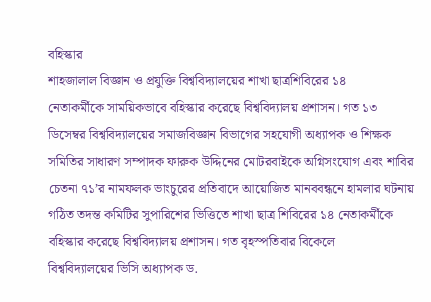বহিস্কার
শাহজালাল বিজ্ঞান ও প্রযুক্তি বিশ্ববিদ্যালয়ের শাখা ছাত্রশিবিরের ১৪
নেতাকর্মীকে সাময়িকভাবে বহিস্কার করেছে বিশ্ববিদ্যালয় প্রশাসন। গত ১৩
ডিসেম্বর বিশ্ববিদ্যালয়ের সমাজবিজ্ঞান বিভাগের সহযোগী অধ্যাপক ও শিক্ষক
সমিতির সাধারণ সম্পাদক ফারুক উদ্দিনের মোটরবাইকে অগ্নিসংযোগ এবং শাবির
চেতনা ৭১’র নামফলক ভাংচুরের প্রতিবাদে আয়োজিত মানববন্ধনে হামলার ঘটনায়
গঠিত তদন্ত কমিটির সুপারিশের ভিত্তিতে শাখা ছাত্র শিবিরের ১৪ নেতাকর্মীকে
বহিস্কার করেছে বিশ্ববিদ্যালয় প্রশাসন। গত বৃহস্পতিবার বিকেলে
বিশ্ববিদ্যালয়ের ভিসি অধ্যাপক ড.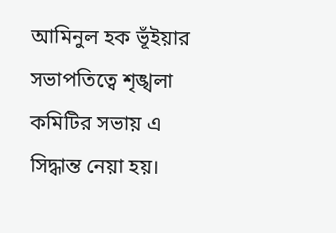আমিনুল হক ভূঁইয়ার সভাপতিত্বে শৃঙ্খলা
কমিটির সভায় এ সিদ্ধান্ত নেয়া হয়।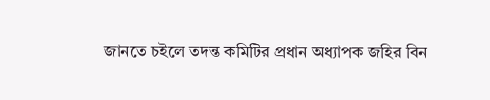জানতে চইলে তদন্ত কমিটির প্রধান অধ্যাপক জহির বিন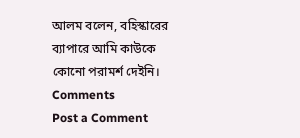আলম বলেন, বহিস্কারের ব্যাপারে আমি কাউকে কোনো পরামর্শ দেইনি।
Comments
Post a Comment